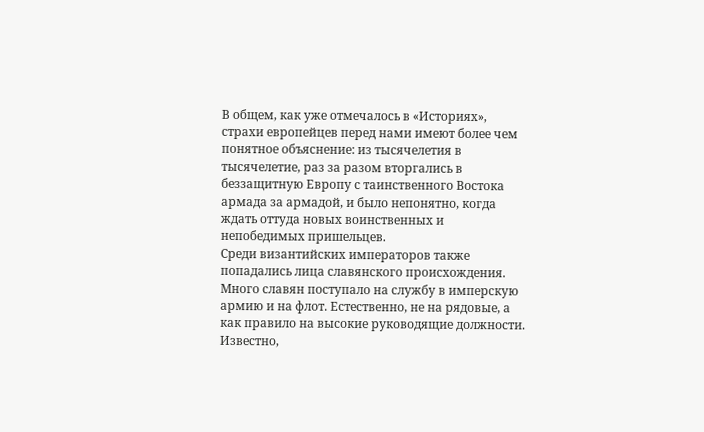В общем, как уже отмечалось в «Историях», страхи европейцев перед нами имеют более чем понятное объяснение: из тысячелетия в тысячелетие, раз за разом вторгались в беззащитную Европу с таинственного Востока армада за армадой, и было непонятно, когда ждать оттуда новых воинственных и непобедимых пришельцев.
Среди византийских императоров также попадались лица славянского происхождения. Много славян поступало на службу в имперскую армию и на флот. Естественно, не на рядовые, а как правило на высокие руководящие должности. Известно,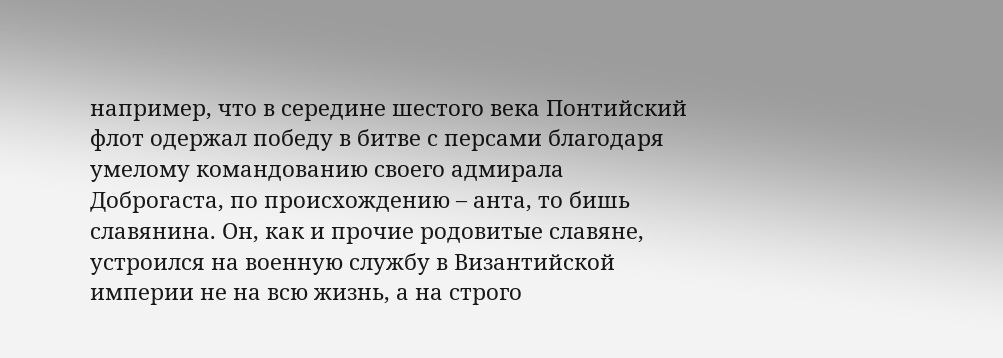например, что в середине шестого века Понтийский флот одержал победу в битве с персами благодаря умелому командованию своего адмирала Доброгаста, по происхождению – анта, то бишь славянина. Он, как и прочие родовитые славяне, устроился на военную службу в Византийской империи не на всю жизнь, а на строго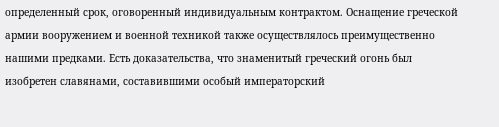определенный срок, оговоренный индивидуальным контрактом. Оснащение греческой армии вооружением и военной техникой также осуществлялось преимущественно нашими предками. Есть доказательства, что знаменитый греческий огонь был изобретен славянами, составившими особый императорский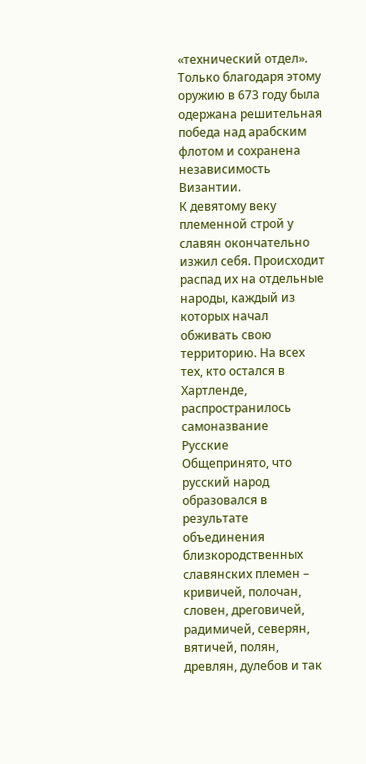«технический отдел». Только благодаря этому оружию в 673 году была одержана решительная победа над арабским флотом и сохранена независимость Византии.
К девятому веку племенной строй у славян окончательно изжил себя. Происходит распад их на отдельные народы, каждый из которых начал обживать свою территорию. На всех тех, кто остался в Хартленде, распространилось самоназвание
Русские
Общепринято, что русский народ образовался в результате объединения близкородственных славянских племен – кривичей, полочан, словен, дреговичей, радимичей, северян, вятичей, полян, древлян, дулебов и так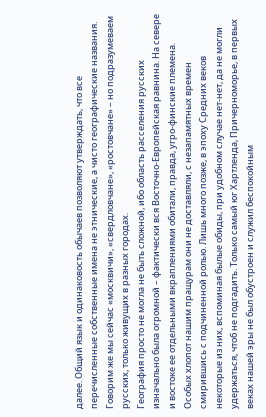далее. Общий язык и одинаковость обычаев позволяют утверждать, что все перечисленные собственные имена не этнические, а чисто географические названия. Говорим же мы сейчас «москвичи», «свердловчане», «ростовчане» – но подразумеваем русских, только живущих в разных городах.
География просто не могла не быть сложной, ибо область расселения русских изначально была огромной – фактически вся Восточно-Европейская равнина. На севере и востоке ее отдельными вкраплениями обитали, правда, угро-финские племена. Особых хлопот нашим пращурам они не доставляли, с незапамятных времен смирившись с подчиненной ролью. Лишь много позже, в эпоху Средних веков некоторые из них, вспоминая былые обиды, при удобном случае нет-нет, да не могли удержаться, чтоб не подгадить. Только самый юг Хартленда, Причерноморье, в первых веках нашей эры не был обустроен и служил беспокойным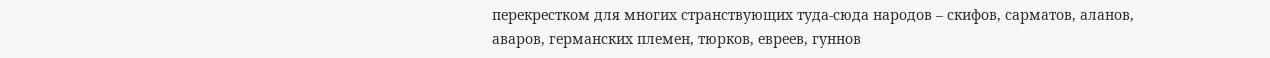перекрестком для многих странствующих туда-сюда народов – скифов, сарматов, аланов, аваров, германских племен, тюрков, евреев, гуннов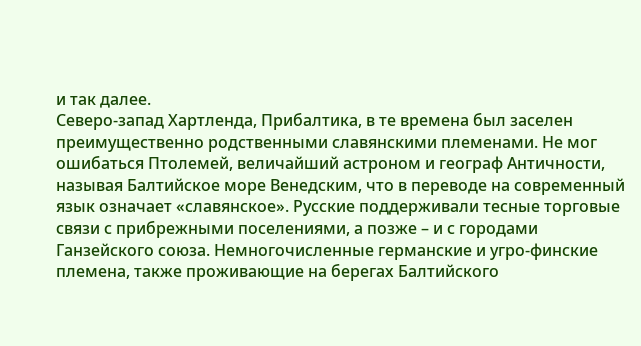и так далее.
Северо-запад Хартленда, Прибалтика, в те времена был заселен преимущественно родственными славянскими племенами. Не мог ошибаться Птолемей, величайший астроном и географ Античности, называя Балтийское море Венедским, что в переводе на современный язык означает «славянское». Русские поддерживали тесные торговые связи с прибрежными поселениями, а позже – и с городами Ганзейского союза. Немногочисленные германские и угро-финские племена, также проживающие на берегах Балтийского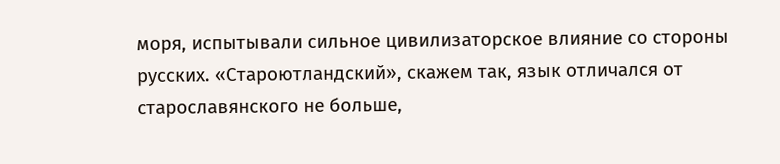моря, испытывали сильное цивилизаторское влияние со стороны русских. «Староютландский», скажем так, язык отличался от старославянского не больше,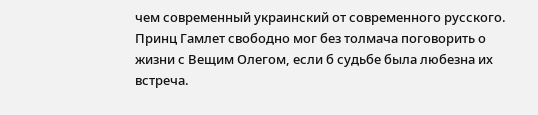чем современный украинский от современного русского. Принц Гамлет свободно мог без толмача поговорить о жизни с Вещим Олегом, если б судьбе была любезна их встреча.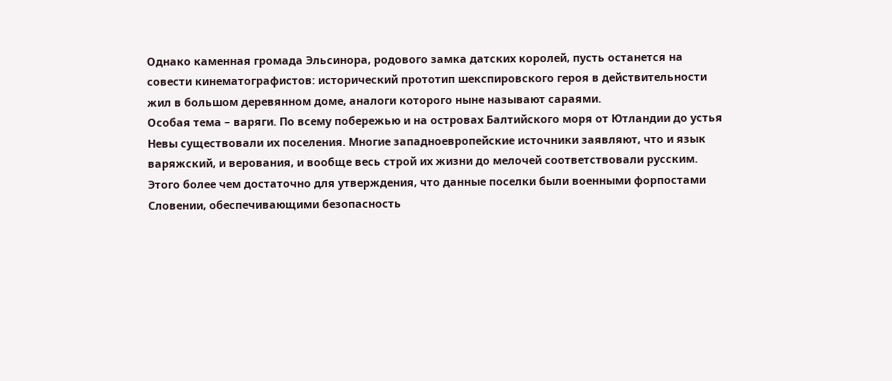Однако каменная громада Эльсинора, родового замка датских королей, пусть останется на совести кинематографистов: исторический прототип шекспировского героя в действительности жил в большом деревянном доме, аналоги которого ныне называют сараями.
Особая тема – варяги. По всему побережью и на островах Балтийского моря от Ютландии до устья Невы существовали их поселения. Многие западноевропейские источники заявляют, что и язык варяжский, и верования, и вообще весь строй их жизни до мелочей соответствовали русским. Этого более чем достаточно для утверждения, что данные поселки были военными форпостами Словении, обеспечивающими безопасность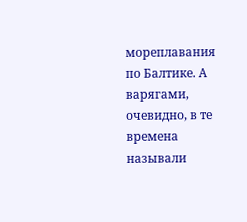мореплавания по Балтике. А варягами, очевидно, в те времена называли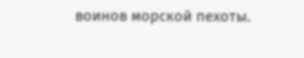воинов морской пехоты.